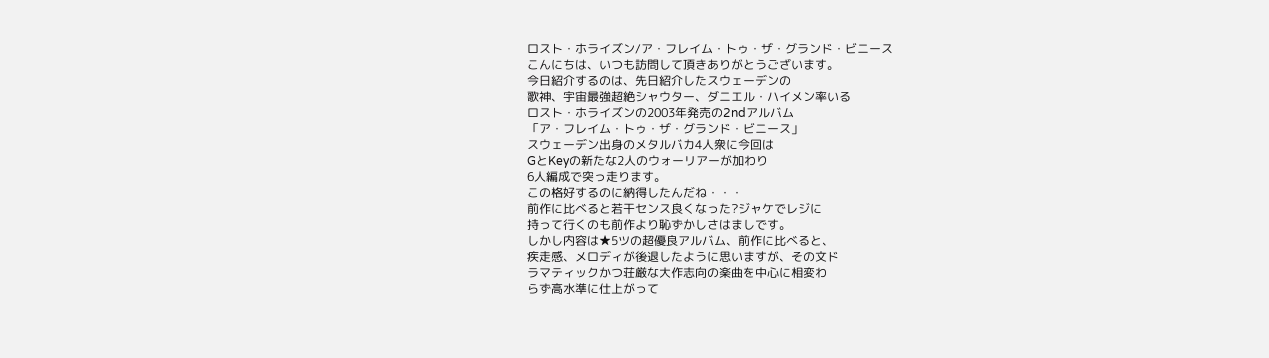ロスト・ホライズン/ア・フレイム・トゥ・ザ・グランド・ビニース
こんにちは、いつも訪問して頂きありがとうございます。
今日紹介するのは、先日紹介したスウェーデンの
歌神、宇宙最強超絶シャウター、ダニエル・ハイメン率いる
ロスト・ホライズンの2003年発売の2ndアルバム
「ア・フレイム・トゥ・ザ・グランド・ビニース」
スウェーデン出身のメタルバカ4人衆に今回は
GとKeyの新たな2人のウォーリアーが加わり
6人編成で突っ走ります。
この格好するのに納得したんだね・・・
前作に比べると若干センス良くなった?ジャケでレジに
持って行くのも前作より恥ずかしさはましです。
しかし内容は★5ツの超優良アルバム、前作に比べると、
疾走感、メロディが後退したように思いますが、その文ド
ラマティックかつ荘厳な大作志向の楽曲を中心に相変わ
らず高水準に仕上がって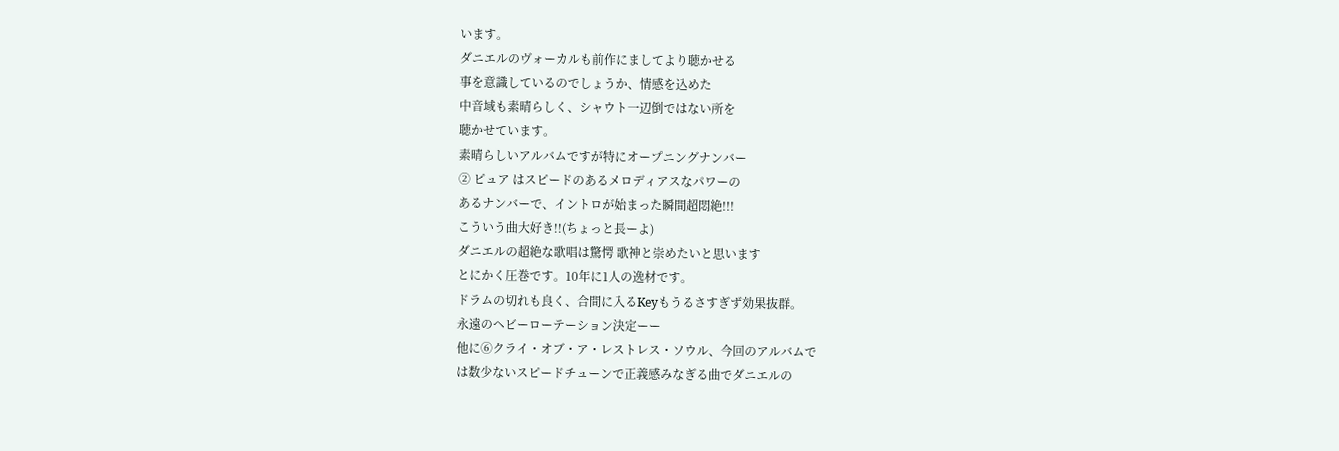います。
ダニエルのヴォーカルも前作にましてより聴かせる
事を意識しているのでしょうか、情感を込めた
中音域も素晴らしく、シャウト一辺倒ではない所を
聴かせています。
素晴らしいアルバムですが特にオープニングナンバー
② ピュア はスピードのあるメロディアスなパワーの
あるナンバーで、イントロが始まった瞬間超悶絶!!!
こういう曲大好き!!(ちょっと長ーよ)
ダニエルの超絶な歌唱は驚愕 歌神と崇めたいと思います
とにかく圧巻です。10年に1人の逸材です。
ドラムの切れも良く、合間に入るKeyもうるさすぎず効果抜群。
永遠のヘビーローテーション決定ーー
他に⑥クライ・オブ・ア・レストレス・ソウル、今回のアルバムで
は数少ないスピードチューンで正義感みなぎる曲でダニエルの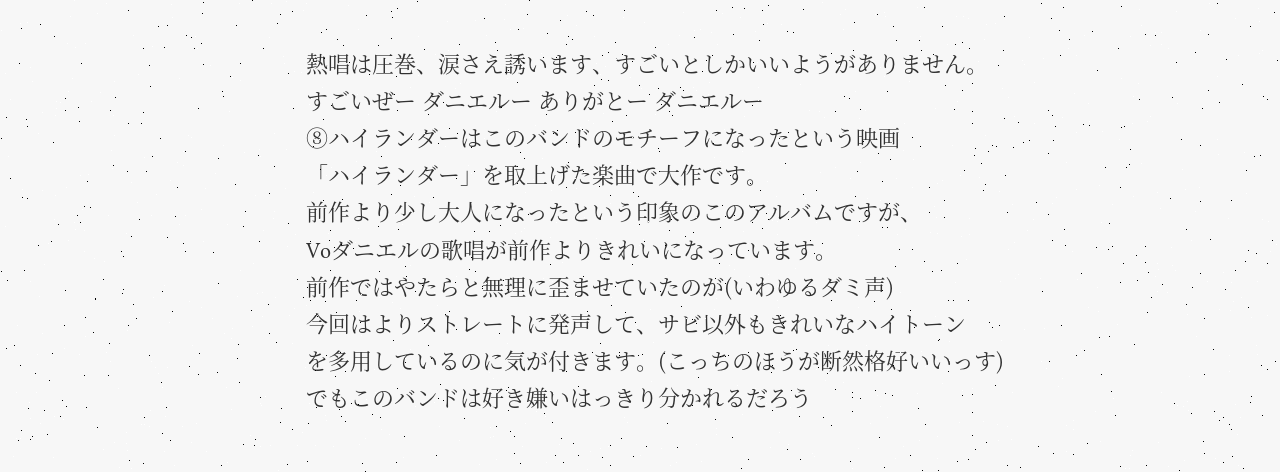熱唱は圧巻、涙さえ誘います、すごいとしかいいようがありません。
すごいぜー ダニエルー ありがとー ダニエルー
⑧ハイランダーはこのバンドのモチーフになったという映画
「ハイランダー」を取上げた楽曲で大作です。
前作より少し大人になったという印象のこのアルバムですが、
Voダニエルの歌唱が前作よりきれいになっています。
前作ではやたらと無理に歪ませていたのが(いわゆるダミ声)
今回はよりストレートに発声して、サビ以外もきれいなハイトーン
を多用しているのに気が付きます。(こっちのほうが断然格好いいっす)
でもこのバンドは好き嫌いはっきり分かれるだろう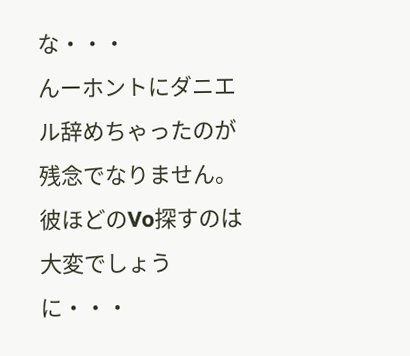な・・・
んーホントにダニエル辞めちゃったのが残念でなりません。
彼ほどのVo探すのは大変でしょうに・・・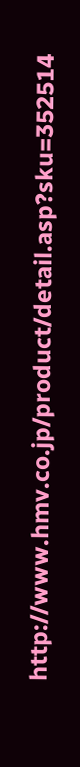http://www.hmv.co.jp/product/detail.asp?sku=352514